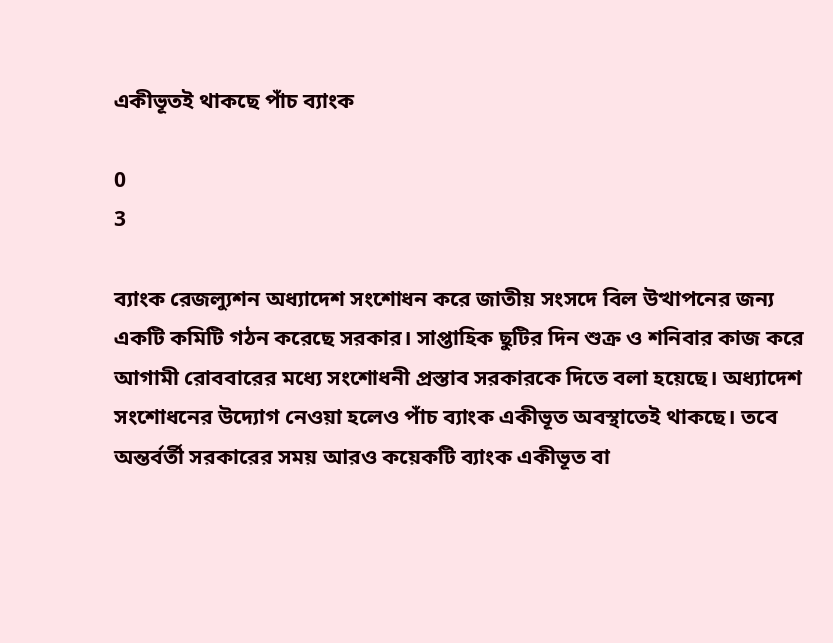একীভূতই থাকছে পাঁচ ব্যাংক

0
3

ব্যাংক রেজল্যুশন অধ্যাদেশ সংশোধন করে জাতীয় সংসদে বিল উত্থাপনের জন্য একটি কমিটি গঠন করেছে সরকার। সাপ্তাহিক ছুটির দিন শুক্র ও শনিবার কাজ করে আগামী রোববারের মধ্যে সংশোধনী প্রস্তাব সরকারকে দিতে বলা হয়েছে। অধ্যাদেশ সংশোধনের উদ্যোগ নেওয়া হলেও পাঁচ ব্যাংক একীভূত অবস্থাতেই থাকছে। তবে অন্তর্বর্তী সরকারের সময় আরও কয়েকটি ব্যাংক একীভূত বা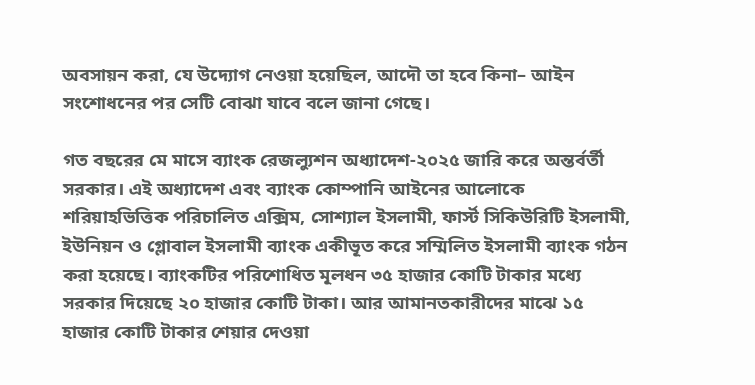অবসায়ন করা, যে উদ্যোগ নেওয়া হয়েছিল, আদৌ তা হবে কিনা– আইন সংশোধনের পর সেটি বোঝা যাবে বলে জানা গেছে।

গত বছরের মে মাসে ব্যাংক রেজল্যুশন অধ্যাদেশ-২০২৫ জারি করে অন্তর্বর্তী সরকার। এই অধ্যাদেশ এবং ব্যাংক কোম্পানি আইনের আলোকে শরিয়াহভিত্তিক পরিচালিত এক্সিম, সোশ্যাল ইসলামী, ফার্স্ট সিকিউরিটি ইসলামী, ইউনিয়ন ও গ্লোবাল ইসলামী ব্যাংক একীভূত করে সম্মিলিত ইসলামী ব্যাংক গঠন করা হয়েছে। ব্যাংকটির পরিশোধিত মূলধন ৩৫ হাজার কোটি টাকার মধ্যে সরকার দিয়েছে ২০ হাজার কোটি টাকা। আর আমানতকারীদের মাঝে ১৫ হাজার কোটি টাকার শেয়ার দেওয়া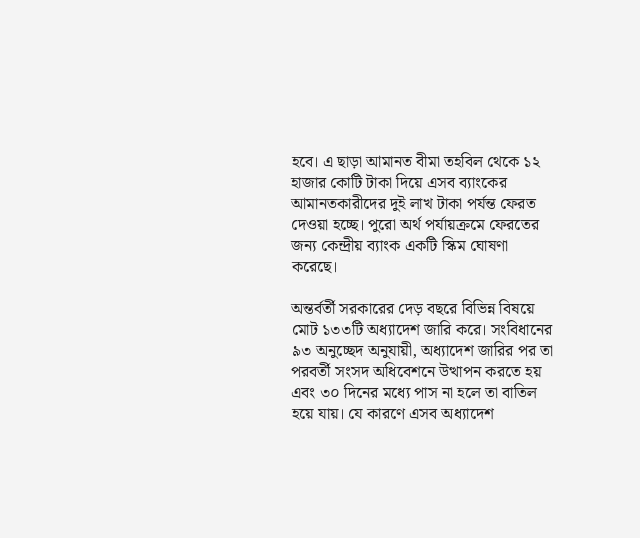হবে। এ ছাড়া আমানত বীমা তহবিল থেকে ১২ হাজার কোটি টাকা দিয়ে এসব ব্যাংকের আমানতকারীদের দুই লাখ টাকা পর্যন্ত ফেরত দেওয়া হচ্ছে। পুরো অর্থ পর্যায়ক্রমে ফেরতের জন্য কেন্দ্রীয় ব্যাংক একটি স্কিম ঘোষণা করেছে।

অন্তর্বর্তী সরকারের দেড় বছরে বিভিন্ন বিষয়ে মোট ১৩৩টি অধ্যাদেশ জারি করে। সংবিধানের ৯৩ অনুচ্ছেদ অনুযায়ী, অধ্যাদেশ জারির পর তা পরবর্তী সংসদ অধিবেশনে উত্থাপন করতে হয় এবং ৩০ দিনের মধ্যে পাস না হলে তা বাতিল হয়ে যায়। যে কারণে এসব অধ্যাদেশ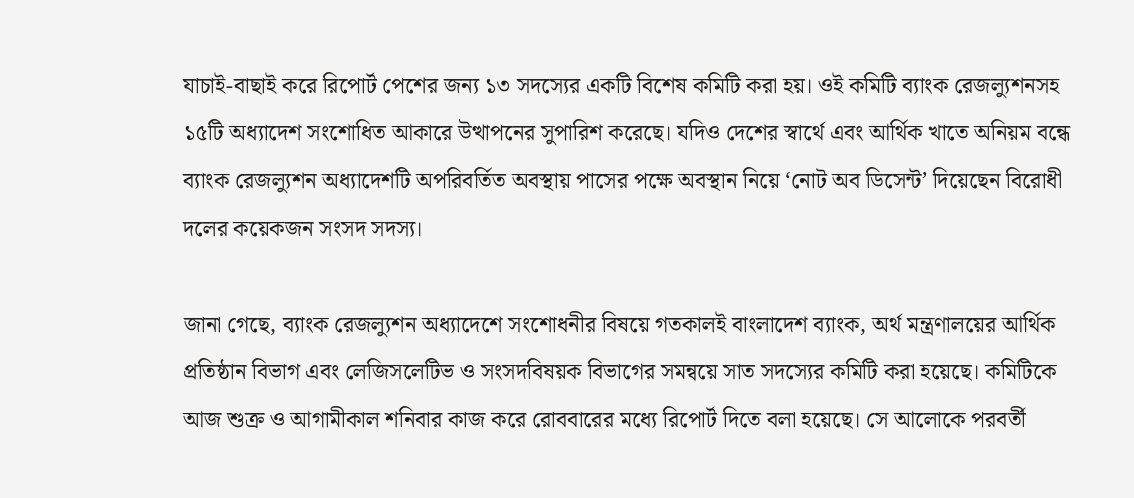যাচাই-বাছাই করে রিপোর্ট পেশের জন্য ১৩ সদস্যের একটি বিশেষ কমিটি করা হয়। ওই কমিটি ব্যাংক রেজল্যুশনসহ ১৫টি অধ্যাদেশ সংশোধিত আকারে উত্থাপনের সুপারিশ করেছে। যদিও দেশের স্বার্থে এবং আর্থিক খাতে অনিয়ম বন্ধে ব্যাংক রেজল্যুশন অধ্যাদেশটি অপরিবর্তিত অবস্থায় পাসের পক্ষে অবস্থান নিয়ে ‘নোট অব ডিসেন্ট’ দিয়েছেন বিরোধী দলের কয়েকজন সংসদ সদস্য।

জানা গেছে, ব্যাংক রেজল্যুশন অধ্যাদেশে সংশোধনীর বিষয়ে গতকালই বাংলাদেশ ব্যাংক, অর্থ মন্ত্রণালয়ের আর্থিক প্রতিষ্ঠান বিভাগ এবং লেজিসলেটিভ ও সংসদবিষয়ক বিভাগের সমন্বয়ে সাত সদস্যের কমিটি করা হয়েছে। কমিটিকে আজ শুক্র ও আগামীকাল শনিবার কাজ করে রোববারের মধ্যে রিপোর্ট দিতে বলা হয়েছে। সে আলোকে পরবর্তী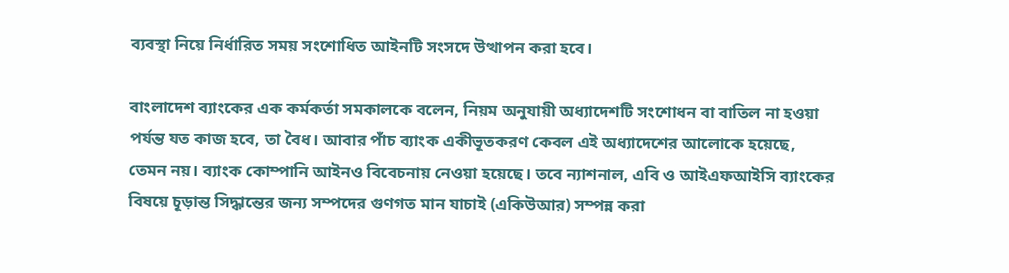ব্যবস্থা নিয়ে নির্ধারিত সময় সংশোধিত আইনটি সংসদে উত্থাপন করা হবে।

বাংলাদেশ ব্যাংকের এক কর্মকর্তা সমকালকে বলেন, নিয়ম অনুযায়ী অধ্যাদেশটি সংশোধন বা বাতিল না হওয়া পর্যন্ত যত কাজ হবে, তা বৈধ। আবার পাঁচ ব্যাংক একীভূতকরণ কেবল এই অধ্যাদেশের আলোকে হয়েছে, তেমন নয়। ব্যাংক কোম্পানি আইনও বিবেচনায় নেওয়া হয়েছে। তবে ন্যাশনাল, এবি ও আইএফআইসি ব্যাংকের বিষয়ে চূড়ান্ত সিদ্ধান্তের জন্য সম্পদের গুণগত মান যাচাই (একিউআর) সম্পন্ন করা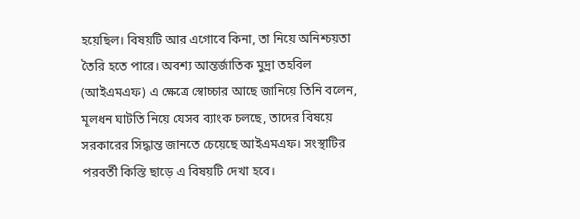হয়েছিল। বিষয়টি আর এগোবে কিনা, তা নিয়ে অনিশ্চয়তা তৈরি হতে পারে। অবশ্য আন্তর্জাতিক মুদ্রা তহবিল (আইএমএফ) এ ক্ষেত্রে স্বোচ্চার আছে জানিয়ে তিনি বলেন, মূলধন ঘাটতি নিয়ে যেসব ব্যাংক চলছে, তাদের বিষয়ে সরকারের সিদ্ধান্ত জানতে চেয়েছে আইএমএফ। সংস্থাটির পরবর্তী কিস্তি ছাড়ে এ বিষয়টি দেখা হবে।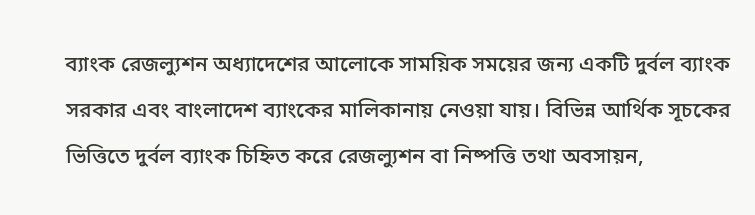ব্যাংক রেজল্যুশন অধ্যাদেশের আলোকে সাময়িক সময়ের জন্য একটি দুর্বল ব্যাংক সরকার এবং বাংলাদেশ ব্যাংকের মালিকানায় নেওয়া যায়। বিভিন্ন আর্থিক সূচকের ভিত্তিতে দুর্বল ব্যাংক চিহ্নিত করে রেজল্যুশন বা নিষ্পত্তি তথা অবসায়ন,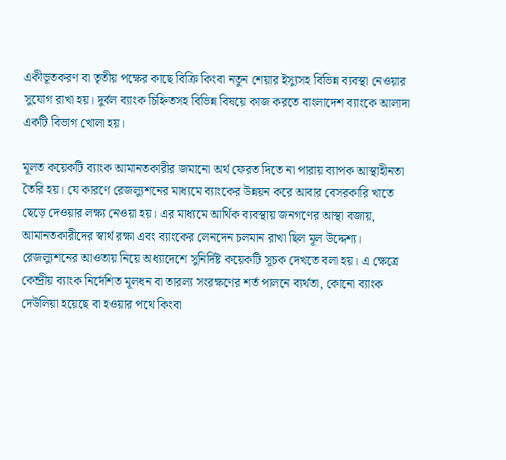একীভূতকরণ বা তৃতীয় পক্ষের কাছে বিক্রি কিংবা নতুন শেয়ার ইস্যুসহ বিভিন্ন ব্যবস্থা নেওয়ার সুযোগ রাখা হয়। দুর্বল ব্যাংক চিহ্নিতসহ বিভিন্ন বিষয়ে কাজ করতে বাংলাদেশ ব্যাংকে আলাদা একটি বিভাগ খোলা হয়।

মূলত কয়েকটি ব্যাংক আমানতকারীর জমানো অর্থ ফেরত দিতে না পারায় ব্যাপক আস্থাহীনতা তৈরি হয়। যে কারণে রেজল্যুশনের মাধ্যমে ব্যাংকের উন্নয়ন করে আবার বেসরকারি খাতে ছেড়ে দেওয়ার লক্ষ্য নেওয়া হয়। এর মাধ্যমে আর্থিক ব্যবস্থায় জনগণের আস্থা বজায়, আমানতকারীদের স্বার্থ রক্ষা এবং ব্যাংকের লেনদেন চলমান রাখা ছিল মূল উদ্দেশ্য। রেজল্যুশনের আওতায় নিয়ে অধ্যাদেশে সুনির্দিষ্ট কয়েকটি সূচক দেখতে বলা হয়। এ ক্ষেত্রে কেন্দ্রীয় ব্যাংক নির্দেশিত মূলধন বা তারল্য সংরক্ষণের শর্ত পালনে ব্যর্থতা, কোনো ব্যাংক দেউলিয়া হয়েছে বা হওয়ার পথে কিংবা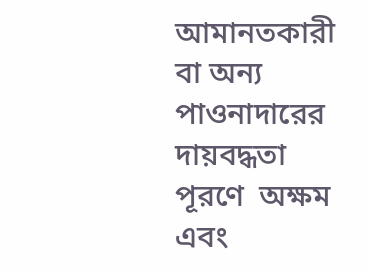আমানতকারী বা অন্য পাওনাদারের দায়বদ্ধতা পূরণে  অক্ষম এবং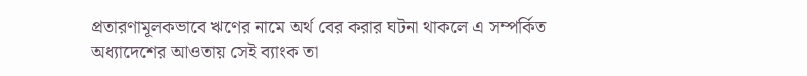প্রতারণামূলকভাবে ঋণের নামে অর্থ বের করার ঘটনা থাকলে এ সম্পর্কিত অধ্যাদেশের আওতায় সেই ব্যাংক তা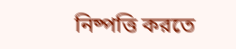নিষ্পত্তি করতে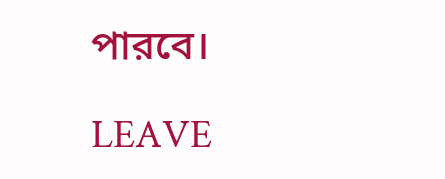পারবে।

LEAVE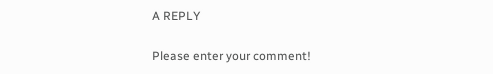A REPLY

Please enter your comment!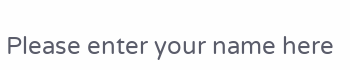Please enter your name here